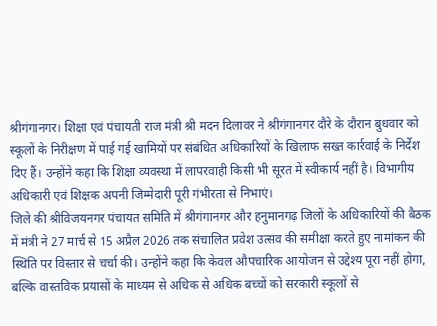श्रीगंगानगर। शिक्षा एवं पंचायती राज मंत्री श्री मदन दिलावर ने श्रीगंगानगर दौरे के दौरान बुधवार को स्कूलों के निरीक्षण में पाई गई खामियों पर संबंधित अधिकारियों के खिलाफ सख्त कार्रवाई के निर्देश दिए हैं। उन्होंने कहा कि शिक्षा व्यवस्था में लापरवाही किसी भी सूरत में स्वीकार्य नहीं है। विभागीय अधिकारी एवं शिक्षक अपनी जिम्मेदारी पूरी गंभीरता से निभाएं।
जिले की श्रीविजयनगर पंचायत समिति में श्रीगंगानगर और हनुमानगढ़ जिलों के अधिकारियों की बैठक में मंत्री ने 27 मार्च से 15 अप्रैल 2026 तक संचालित प्रवेश उत्सव की समीक्षा करते हुए नामांकन की स्थिति पर विस्तार से चर्चा की। उन्होंने कहा कि केवल औपचारिक आयोजन से उद्देश्य पूरा नहीं होगा, बल्कि वास्तविक प्रयासों के माध्यम से अधिक से अधिक बच्चों को सरकारी स्कूलों से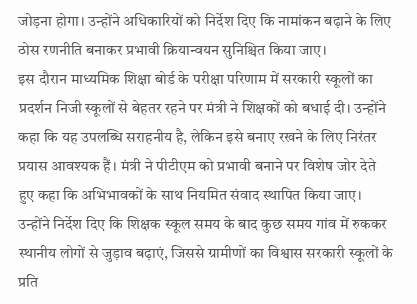जोड़ना होगा। उन्होंने अधिकारियों को निर्देश दिए कि नामांकन बढ़ाने के लिए ठोस रणनीति बनाकर प्रभावी क्रियान्वयन सुनिश्चित किया जाए।
इस दौरान माध्यमिक शिक्षा बोर्ड के परीक्षा परिणाम में सरकारी स्कूलों का प्रदर्शन निजी स्कूलों से बेहतर रहने पर मंत्री ने शिक्षकों को बधाई दी। उन्होंने कहा कि यह उपलब्धि सराहनीय है, लेकिन इसे बनाए रखने के लिए निरंतर प्रयास आवश्यक हैं। मंत्री ने पीटीएम को प्रभावी बनाने पर विशेष जोर देते हुए कहा कि अभिभावकों के साथ नियमित संवाद स्थापित किया जाए।
उन्होंने निर्देश दिए कि शिक्षक स्कूल समय के बाद कुछ समय गांव में रुककर स्थानीय लोगों से जुड़ाव बढ़ाएं, जिससे ग्रामीणों का विश्वास सरकारी स्कूलों के प्रति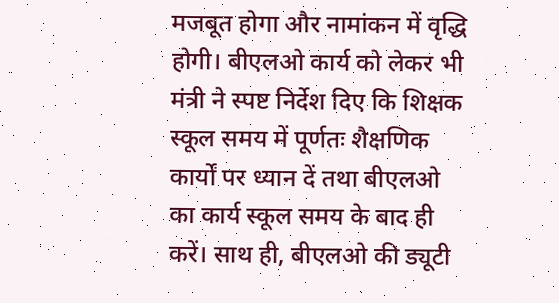मजबूत होगा और नामांकन में वृद्धि होगी। बीएलओ कार्य को लेकर भी मंत्री ने स्पष्ट निर्देश दिए कि शिक्षक स्कूल समय में पूर्णतः शैक्षणिक कार्यों पर ध्यान दें तथा बीएलओ का कार्य स्कूल समय के बाद ही करें। साथ ही, बीएलओ की ड्यूटी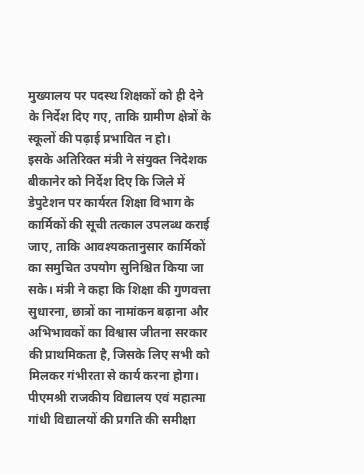मुख्यालय पर पदस्थ शिक्षकों को ही देने के निर्देश दिए गए, ताकि ग्रामीण क्षेत्रों के स्कूलों की पढ़ाई प्रभावित न हो।
इसके अतिरिक्त मंत्री ने संयुक्त निदेशक बीकानेर को निर्देश दिए कि जिले में डेपुटेशन पर कार्यरत शिक्षा विभाग के कार्मिकों की सूची तत्काल उपलब्ध कराई जाए, ताकि आवश्यकतानुसार कार्मिकों का समुचित उपयोग सुनिश्चित किया जा सके। मंत्री ने कहा कि शिक्षा की गुणवत्ता सुधारना, छात्रों का नामांकन बढ़ाना और अभिभावकों का विश्वास जीतना सरकार की प्राथमिकता है, जिसके लिए सभी को मिलकर गंभीरता से कार्य करना होगा।
पीएमश्री राजकीय विद्यालय एवं महात्मा गांधी विद्यालयों की प्रगति की समीक्षा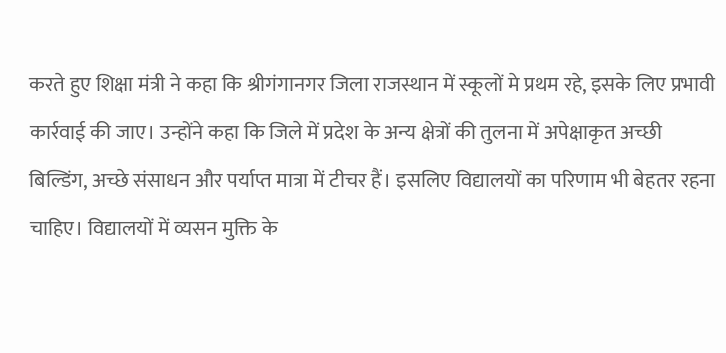करते हुए शिक्षा मंत्री ने कहा कि श्रीगंगानगर जिला राजस्थान में स्कूलों मे प्रथम रहे, इसके लिए प्रभावी कार्रवाई की जाए। उन्होंने कहा कि जिले में प्रदेश के अन्य क्षेत्रों की तुलना में अपेक्षाकृत अच्छी बिल्डिंग, अच्छे संसाधन और पर्याप्त मात्रा में टीचर हैं। इसलिए विद्यालयों का परिणाम भी बेहतर रहना चाहिए। विद्यालयों में व्यसन मुक्ति के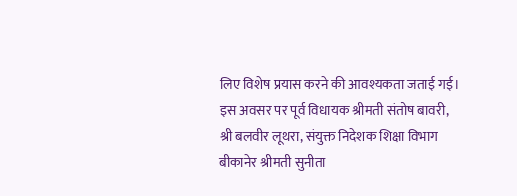लिए विशेष प्रयास करने की आवश्यकता जताई गई।
इस अवसर पर पूर्व विधायक श्रीमती संतोष बावरी, श्री बलवीर लूथरा, संयुक्त निदेशक शिक्षा विभाग बीकानेर श्रीमती सुनीता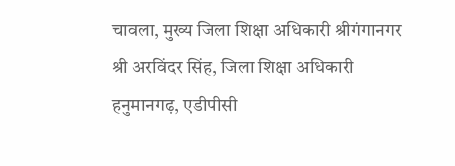चावला, मुख्य जिला शिक्षा अधिकारी श्रीगंगानगर श्री अरविंदर सिंह, जिला शिक्षा अधिकारी हनुमानगढ़, एडीपीसी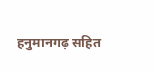हनुमानगढ़ सहित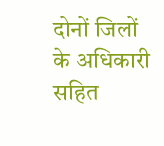दोनों जिलों के अधिकारी सहित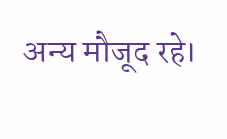अन्य मौजूद रहे।